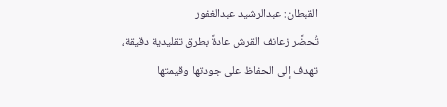القبطان: عبدالرشيد عبدالغفور
تُحضَّر زعانف القرش عادةً بطرق تقليدية دقيقة، تهدف إلى الحفاظ على جودتها وقيمتها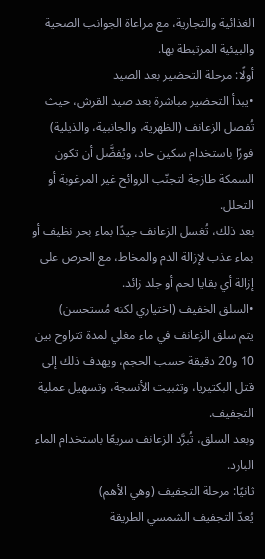الغذائية والتجارية، مع مراعاة الجوانب الصحية والبيئية المرتبطة بها.
أولًا: مرحلة التحضير بعد الصيد
•يبدأ التحضير مباشرة بعد صيد القرش، حيث تُفصل الزعانف (الظهرية، والجانبية، والذيلية) فورًا باستخدام سكين حاد، ويُفضَّل أن تكون السمكة طازجة لتجنّب الروائح غير المرغوبة أو التحلل.
بعد ذلك، تُغسل الزعانف جيدًا بماء بحر نظيف أو بماء عذب لإزالة الدم والمخاط، مع الحرص على إزالة أي بقايا لحم أو جلد زائد.
•السلق الخفيف (اختياري لكنه مُستحسن)
يتم سلق الزعانف في ماء مغلي لمدة تتراوح بين 10 و20 دقيقة حسب الحجم، ويهدف ذلك إلى قتل البكتيريا، وتثبيت الأنسجة، وتسهيل عملية التجفيف.
وبعد السلق، تُبرَّد الزعانف سريعًا باستخدام الماء البارد.
ثانيًا: مرحلة التجفيف (وهي الأهم)
يُعدّ التجفيف الشمسي الطريقة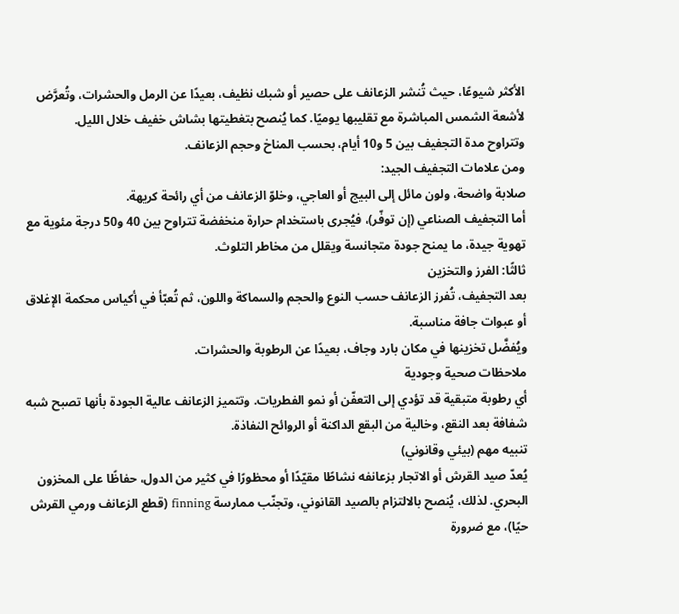الأكثر شيوعًا، حيث تُنشر الزعانف على حصير أو شبك نظيف، بعيدًا عن الرمل والحشرات، وتُعرَّض لأشعة الشمس المباشرة مع تقليبها يوميًا. كما يُنصح بتغطيتها بشاش خفيف خلال الليل.
وتتراوح مدة التجفيف بين 5 و10 أيام، بحسب المناخ وحجم الزعانف.
ومن علامات التجفيف الجيد:
صلابة واضحة، ولون مائل إلى البيج أو العاجي، وخلوّ الزعانف من أي رائحة كريهة.
أما التجفيف الصناعي (إن توفّر)، فيُجرى باستخدام حرارة منخفضة تتراوح بين 40 و50 درجة مئوية مع تهوية جيدة، ما يمنح جودة متجانسة ويقلل من مخاطر التلوث.
ثالثًا: الفرز والتخزين
بعد التجفيف، تُفرز الزعانف حسب النوع والحجم والسماكة واللون، ثم تُعبّأ في أكياس محكمة الإغلاق أو عبوات جافة مناسبة.
ويُفضَّل تخزينها في مكان بارد وجاف، بعيدًا عن الرطوبة والحشرات.
ملاحظات صحية وجودية
أي رطوبة متبقية قد تؤدي إلى التعفّن أو نمو الفطريات. وتتميز الزعانف عالية الجودة بأنها تصبح شبه شفافة بعد النقع، وخالية من البقع الداكنة أو الروائح النفاذة.
تنبيه مهم (بيئي وقانوني)
يُعدّ صيد القرش أو الاتجار بزعانفه نشاطًا مقيّدًا أو محظورًا في كثير من الدول، حفاظًا على المخزون البحري. لذلك، يُنصح بالالتزام بالصيد القانوني، وتجنّب ممارسة finning (قطع الزعانف ورمي القرش حيًا)، مع ضرورة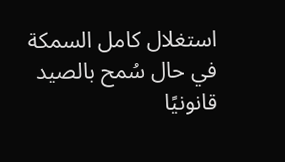استغلال كامل السمكة في حال سُمح بالصيد قانونيًا